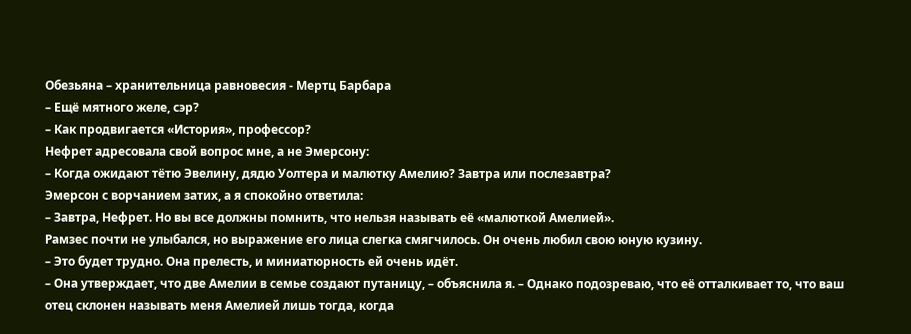Обезьяна – хранительница равновесия - Мертц Барбара
– Ещё мятного желе, сэр?
– Как продвигается «История», профессор?
Нефрет адресовала свой вопрос мне, а не Эмерсону:
– Когда ожидают тётю Эвелину, дядю Уолтера и малютку Амелию? Завтра или послезавтра?
Эмерсон с ворчанием затих, а я спокойно ответила:
– Завтра, Нефрет. Но вы все должны помнить, что нельзя называть её «малюткой Амелией».
Рамзес почти не улыбался, но выражение его лица слегка смягчилось. Он очень любил свою юную кузину.
– Это будет трудно. Она прелесть, и миниатюрность ей очень идёт.
– Она утверждает, что две Амелии в семье создают путаницу, – объяснила я. – Однако подозреваю, что её отталкивает то, что ваш отец склонен называть меня Амелией лишь тогда, когда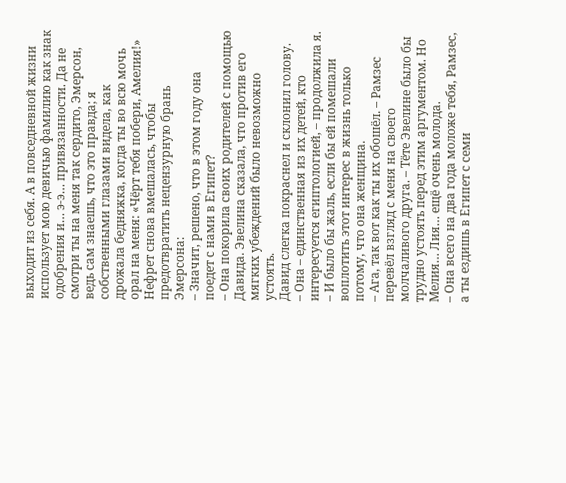выходит из себя. А в повседневной жизни использует мою девичью фамилию как знак одобрения и… э-э… привязанности. Да не смотри ты на меня так сердито, Эмерсон, ведь сам знаешь, что это правда; я собственными глазами видела, как дрожала бедняжка, когда ты во всю мочь орал на меня: «Чёрт тебя побери, Амелия!»
Нефрет снова вмешалась, чтобы предотвратить нецензурную брань Эмерсона:
– Значит, решено, что в этом году она поедет с нами в Египет?
– Она покорила своих родителей с помощью Давида. Эвелина сказала, что против его мягких убеждений было невозможно устоять.
Давид слегка покраснел и склонил голову.
– Она – единственная из их детей, кто интересуется египтологией, – продолжила я. – И было бы жаль, если бы ей помешали воплотить этот интерес в жизнь только потому, что она женщина.
– Ага, так вот как ты их обошёл. – Рамзес перевёл взгляд с меня на своего молчаливого друга. – Тёте Эвелине было бы трудно устоять перед этим аргументом. Но Мелия… Лия… ещё очень молода.
– Она всего на два года моложе тебя, Рамзес, а ты ездишь в Египет с семи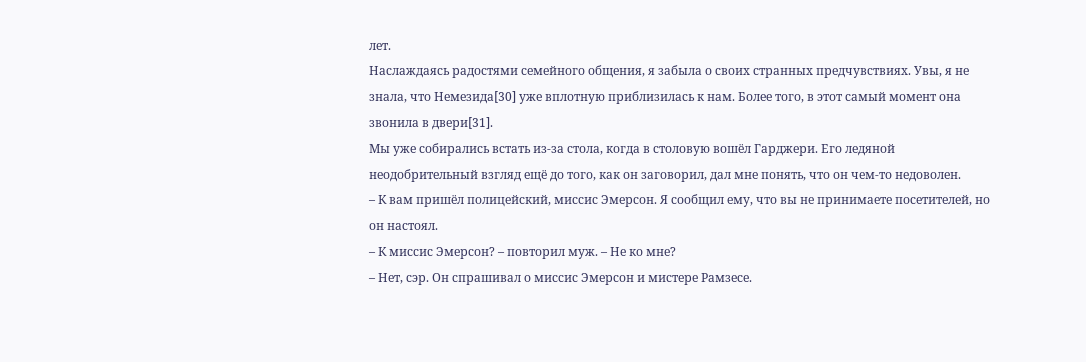лет.
Наслаждаясь радостями семейного общения, я забыла о своих странных предчувствиях. Увы, я не знала, что Немезида[30] уже вплотную приблизилась к нам. Более того, в этот самый момент она звонила в двери[31].
Мы уже собирались встать из-за стола, когда в столовую вошёл Гарджери. Его ледяной неодобрительный взгляд ещё до того, как он заговорил, дал мне понять, что он чем-то недоволен.
– К вам пришёл полицейский, миссис Эмерсон. Я сообщил ему, что вы не принимаете посетителей, но он настоял.
– К миссис Эмерсон? – повторил муж. – Не ко мне?
– Нет, сэр. Он спрашивал о миссис Эмерсон и мистере Рамзесе.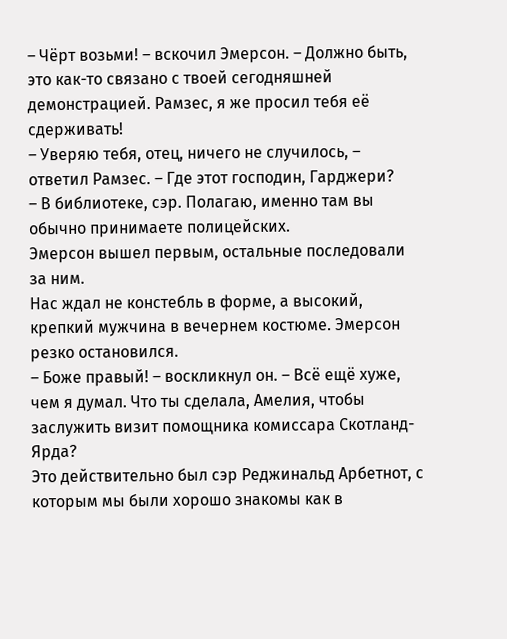– Чёрт возьми! – вскочил Эмерсон. – Должно быть, это как-то связано с твоей сегодняшней демонстрацией. Рамзес, я же просил тебя её сдерживать!
– Уверяю тебя, отец, ничего не случилось, – ответил Рамзес. – Где этот господин, Гарджери?
– В библиотеке, сэр. Полагаю, именно там вы обычно принимаете полицейских.
Эмерсон вышел первым, остальные последовали за ним.
Нас ждал не констебль в форме, а высокий, крепкий мужчина в вечернем костюме. Эмерсон резко остановился.
– Боже правый! – воскликнул он. – Всё ещё хуже, чем я думал. Что ты сделала, Амелия, чтобы заслужить визит помощника комиссара Скотланд-Ярда?
Это действительно был сэр Реджинальд Арбетнот, с которым мы были хорошо знакомы как в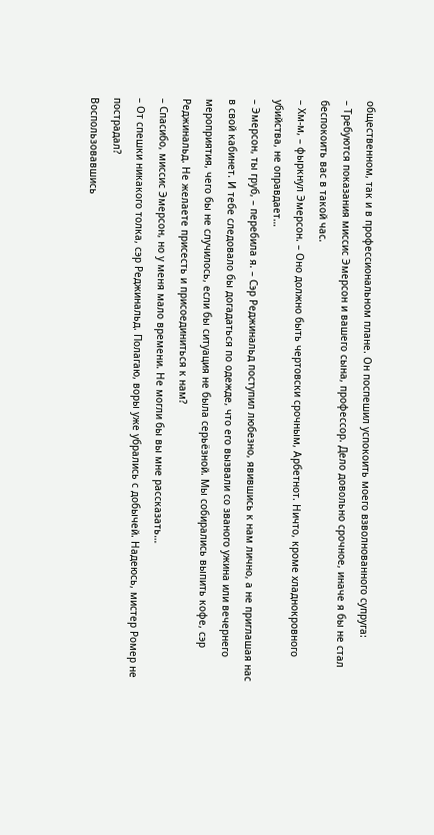общественном, так и в профессиональном плане. Он поспешил успокоить моего взволнованного супруга:
– Требуются показания миссис Эмерсон и вашего сына, профессор. Дело довольно срочное, иначе я бы не стал беспокоить вас в такой час.
– Хм-м, – фыркнул Эмерсон. – Оно должно быть чертовски срочным, Арбетнот. Ничто, кроме хладнокровного убийства, не оправдает…
– Эмерсон, ты груб, – перебила я. – Сэр Реджинальд поступил любезно, явившись к нам лично, а не приглашая нас в свой кабинет. И тебе следовало бы догадаться по одежде, что его вызвали со званого ужина или вечернего мероприятия, чего бы не случилось, если бы ситуация не была серьёзной. Мы собирались выпить кофе, сэр Реджинальд. Не желаете присесть и присоединиться к нам?
– Спасибо, миссис Эмерсон, но у меня мало времени. Не могли бы вы мне рассказать…
– От спешки никакого толка, сэр Реджинальд. Полагаю, воры уже убрались с добычей. Надеюсь, мистер Ромер не пострадал?
Воспользовавшись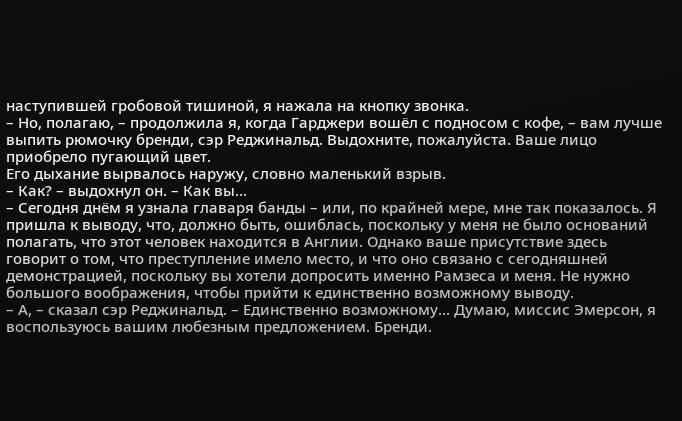наступившей гробовой тишиной, я нажала на кнопку звонка.
– Но, полагаю, – продолжила я, когда Гарджери вошёл с подносом с кофе, – вам лучше выпить рюмочку бренди, сэр Реджинальд. Выдохните, пожалуйста. Ваше лицо приобрело пугающий цвет.
Его дыхание вырвалось наружу, словно маленький взрыв.
– Как? – выдохнул он. – Как вы…
– Сегодня днём я узнала главаря банды – или, по крайней мере, мне так показалось. Я пришла к выводу, что, должно быть, ошиблась, поскольку у меня не было оснований полагать, что этот человек находится в Англии. Однако ваше присутствие здесь говорит о том, что преступление имело место, и что оно связано с сегодняшней демонстрацией, поскольку вы хотели допросить именно Рамзеса и меня. Не нужно большого воображения, чтобы прийти к единственно возможному выводу.
– А, – сказал сэр Реджинальд. – Единственно возможному… Думаю, миссис Эмерсон, я воспользуюсь вашим любезным предложением. Бренди.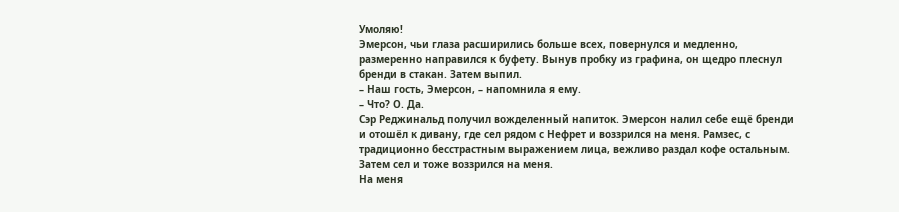Умоляю!
Эмерсон, чьи глаза расширились больше всех, повернулся и медленно, размеренно направился к буфету. Вынув пробку из графина, он щедро плеснул бренди в стакан. Затем выпил.
– Наш гость, Эмерсон, – напомнила я ему.
– Что? О. Да.
Сэр Реджинальд получил вожделенный напиток. Эмерсон налил себе ещё бренди и отошёл к дивану, где сел рядом с Нефрет и воззрился на меня. Рамзес, с традиционно бесстрастным выражением лица, вежливо раздал кофе остальным. Затем сел и тоже воззрился на меня.
На меня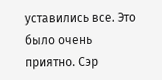уставились все. Это было очень приятно. Сэр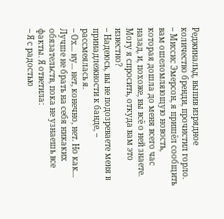Реджинальд, выпив изрядное количество бренди, прочистил горло.
– Миссис Эмерсон, я пришёл сообщить вам ошеломляющую новость, которая дошла до меня всего час назад, и, похоже, вы всё о ней знаете. Могу я спросить, откуда вам это известно?
– Надеюсь, вы не подозреваете меня в принадлежности к банде, – рассмеялась я.
– Ох... ну... нет, конечно, нет. Но как...
Лучше не брать на себя никаких обязательств, пока не узнаешь все факты. Я ответила:
– Я с радостью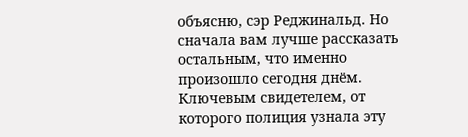объясню, сэр Реджинальд. Но сначала вам лучше рассказать остальным, что именно произошло сегодня днём.
Ключевым свидетелем, от которого полиция узнала эту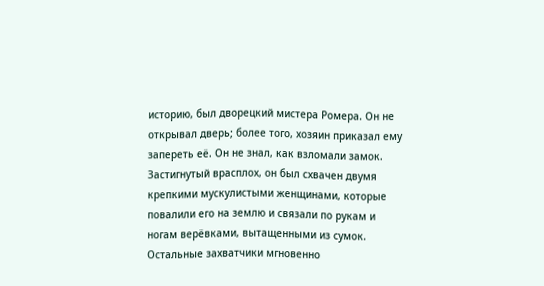историю, был дворецкий мистера Ромера. Он не открывал дверь; более того, хозяин приказал ему запереть её. Он не знал, как взломали замок. Застигнутый врасплох, он был схвачен двумя крепкими мускулистыми женщинами, которые повалили его на землю и связали по рукам и ногам верёвками, вытащенными из сумок. Остальные захватчики мгновенно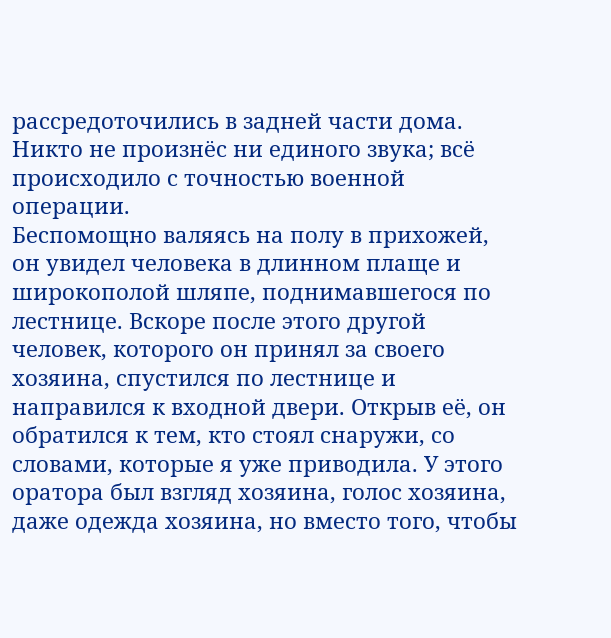рассредоточились в задней части дома. Никто не произнёс ни единого звука; всё происходило с точностью военной операции.
Беспомощно валяясь на полу в прихожей, он увидел человека в длинном плаще и широкополой шляпе, поднимавшегося по лестнице. Вскоре после этого другой человек, которого он принял за своего хозяина, спустился по лестнице и направился к входной двери. Открыв её, он обратился к тем, кто стоял снаружи, со словами, которые я уже приводила. У этого оратора был взгляд хозяина, голос хозяина, даже одежда хозяина, но вместо того, чтобы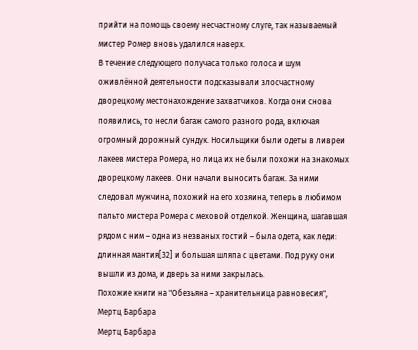прийти на помощь своему несчастному слуге, так называемый мистер Ромер вновь удалился наверх.
В течение следующего получаса только голоса и шум оживлённой деятельности подсказывали злосчастному дворецкому местонахождение захватчиков. Когда они снова появились, то несли багаж самого разного рода, включая огромный дорожный сундук. Носильщики были одеты в ливреи лакеев мистера Ромера, но лица их не были похожи на знакомых дворецкому лакеев. Они начали выносить багаж. За ними следовал мужчина, похожий на его хозяина, теперь в любимом пальто мистера Ромера с меховой отделкой. Женщина, шагавшая рядом с ним – одна из незваных гостий – была одета, как леди: длинная мантия[32] и большая шляпа с цветами. Под руку они вышли из дома, и дверь за ними закрылась.
Похожие книги на "Обезьяна – хранительница равновесия", Мертц Барбара
Мертц Барбара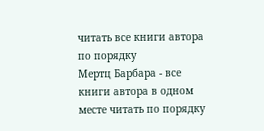читать все книги автора по порядку
Мертц Барбара - все книги автора в одном месте читать по порядку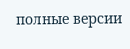полные версии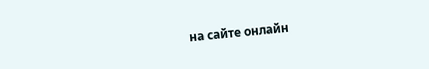на сайте онлайн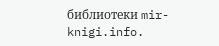библиотеки mir-knigi.info.